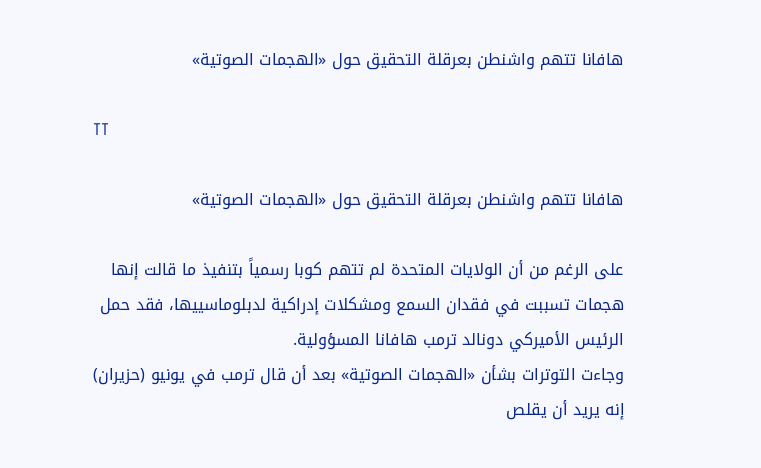هافانا تتهم واشنطن بعرقلة التحقيق حول «الهجمات الصوتية»

TT

هافانا تتهم واشنطن بعرقلة التحقيق حول «الهجمات الصوتية»

على الرغم من أن الولايات المتحدة لم تتهم كوبا رسمياً بتنفيذ ما قالت إنها هجمات تسببت في فقدان السمع ومشكلات إدراكية لدبلوماسييها، فقد حمل الرئيس الأميركي دونالد ترمب هافانا المسؤولية.
وجاءت التوترات بشأن «الهجمات الصوتية» بعد أن قال ترمب في يونيو (حزيران) إنه يريد أن يقلص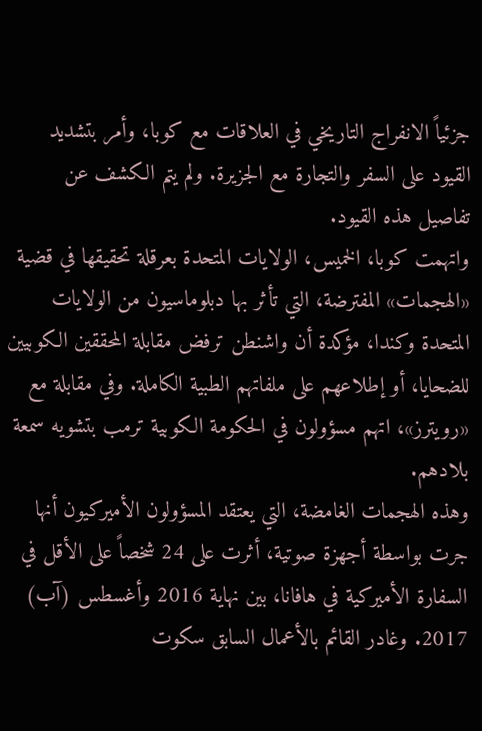جزئياً الانفراج التاريخي في العلاقات مع كوبا، وأمر بتشديد القيود على السفر والتجارة مع الجزيرة. ولم يتم الكشف عن تفاصيل هذه القيود.
واتهمت كوبا، الخميس، الولايات المتحدة بعرقلة تحقيقها في قضية «الهجمات» المفترضة، التي تأثر بها دبلوماسيون من الولايات المتحدة وكندا، مؤكدة أن واشنطن ترفض مقابلة المحققين الكوبيين للضحايا، أو إطلاعهم على ملفاتهم الطبية الكاملة. وفي مقابلة مع «رويترز»، اتهم مسؤولون في الحكومة الكوبية ترمب بتشويه سمعة بلادهم.
وهذه الهجمات الغامضة، التي يعتقد المسؤولون الأميركيون أنها جرت بواسطة أجهزة صوتية، أثرت على 24 شخصاً على الأقل في السفارة الأميركية في هافانا، بين نهاية 2016 وأغسطس (آب) 2017. وغادر القائم بالأعمال السابق سكوت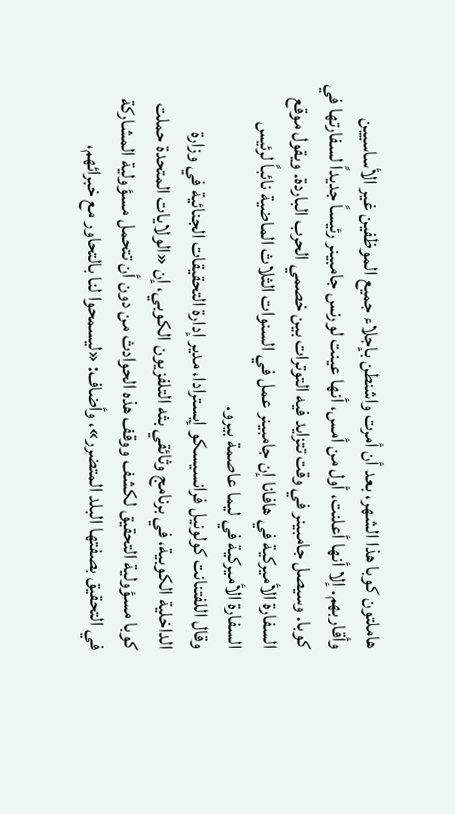هاملتون كوبا هذا الشهر، بعد أن أمرت واشنطن بإجلاء جميع الموظفين غير الأساسيين وأقاربهم. إلا أنها أعلنت، أول من أمس، أنها عينت لورنس جامبينر رئيساً جديداً لسفارتها في كوبا. وسيصل جامبينر في وقت تتزايد فيه التوترات بين خصمي الحرب الباردة. ويقول موقع السفارة الأميركية في هافانا إن جامبينر عمل في السنوات الثلاث الماضية نائباً لرئيس السفارة الأميركية في ليما عاصمة بيرو.
وقال اللفتنانت كولونيل فرانسيسكو إيسترادا، مدير إدارة التحقيقات الجنائية في وزارة الداخلية الكوبية، في برنامج وثائقي بثه التلفزيون الكوبي، إن «الولايات المتحدة حملت كوبا مسؤولية التحقيق لكشف ووقف هذه الحوادث من دون أن تتحمل مسؤولية المشاركة في التحقيق بصفتها البلد المتضرر»، وأضاف: «ليسمحوا لنا بالتحاور مع خبرائهم،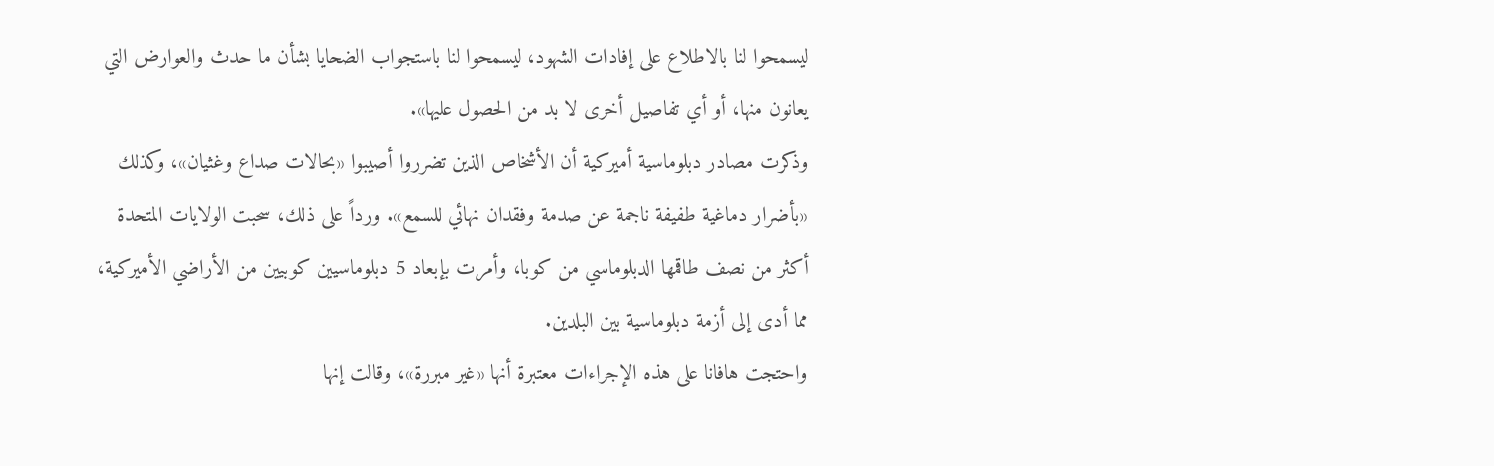ليسمحوا لنا بالاطلاع على إفادات الشهود، ليسمحوا لنا باستجواب الضحايا بشأن ما حدث والعوارض التي يعانون منها، أو أي تفاصيل أخرى لا بد من الحصول عليها».
وذكرت مصادر دبلوماسية أميركية أن الأشخاص الذين تضرروا أصيبوا «بحالات صداع وغثيان»، وكذلك «بأضرار دماغية طفيفة ناجمة عن صدمة وفقدان نهائي للسمع». ورداً على ذلك، سحبت الولايات المتحدة أكثر من نصف طاقمها الدبلوماسي من كوبا، وأمرت بإبعاد 5 دبلوماسيين كوبيين من الأراضي الأميركية، مما أدى إلى أزمة دبلوماسية بين البلدين.
واحتجت هافانا على هذه الإجراءات معتبرة أنها «غير مبررة»، وقالت إنها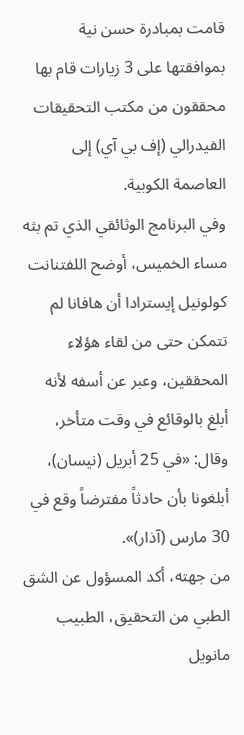قامت بمبادرة حسن نية بموافقتها على 3 زيارات قام بها محققون من مكتب التحقيقات الفيدرالي (إف بي آي) إلى العاصمة الكوبية.
وفي البرنامج الوثائقي الذي تم بثه مساء الخميس، أوضح اللفتنانت كولونيل إيسترادا أن هافانا لم تتمكن حتى من لقاء هؤلاء المحققين، وعبر عن أسفه لأنه أبلغ بالوقائع في وقت متأخر، وقال: «في 25 أبريل (نيسان)، أبلغونا بأن حادثاً مفترضاً وقع في 30 مارس (آذار)».
من جهته، أكد المسؤول عن الشق الطبي من التحقيق، الطبيب مانويل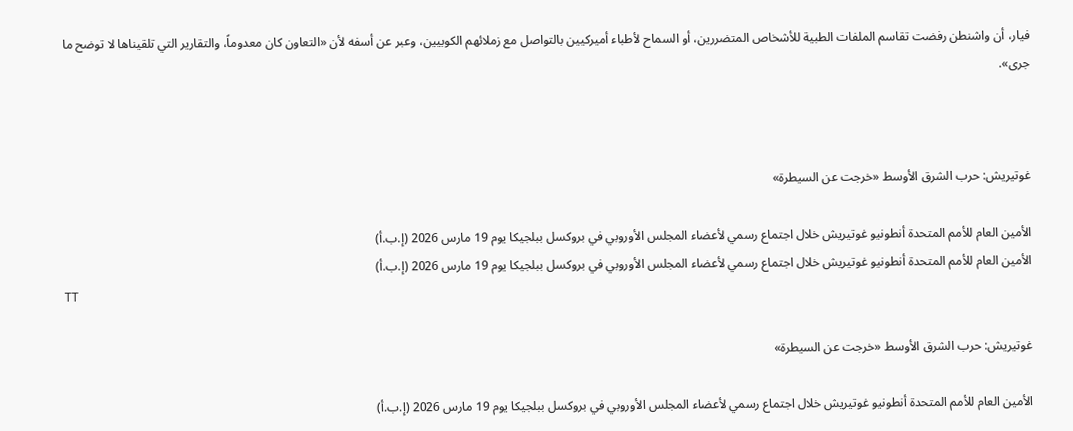فيار، أن واشنطن رفضت تقاسم الملفات الطبية للأشخاص المتضررين، أو السماح لأطباء أميركيين بالتواصل مع زملائهم الكوبيين، وعبر عن أسفه لأن «التعاون كان معدوماً، والتقارير التي تلقيناها لا توضح ما جرى».



غوتيريش: حرب الشرق الأوسط «خرجت عن السيطرة»

الأمين العام للأمم المتحدة أنطونيو غوتيريش خلال اجتماع رسمي لأعضاء المجلس الأوروبي في بروكسل ببلجيكا يوم 19 مارس 2026 (إ.ب.أ)
الأمين العام للأمم المتحدة أنطونيو غوتيريش خلال اجتماع رسمي لأعضاء المجلس الأوروبي في بروكسل ببلجيكا يوم 19 مارس 2026 (إ.ب.أ)
TT

غوتيريش: حرب الشرق الأوسط «خرجت عن السيطرة»

الأمين العام للأمم المتحدة أنطونيو غوتيريش خلال اجتماع رسمي لأعضاء المجلس الأوروبي في بروكسل ببلجيكا يوم 19 مارس 2026 (إ.ب.أ)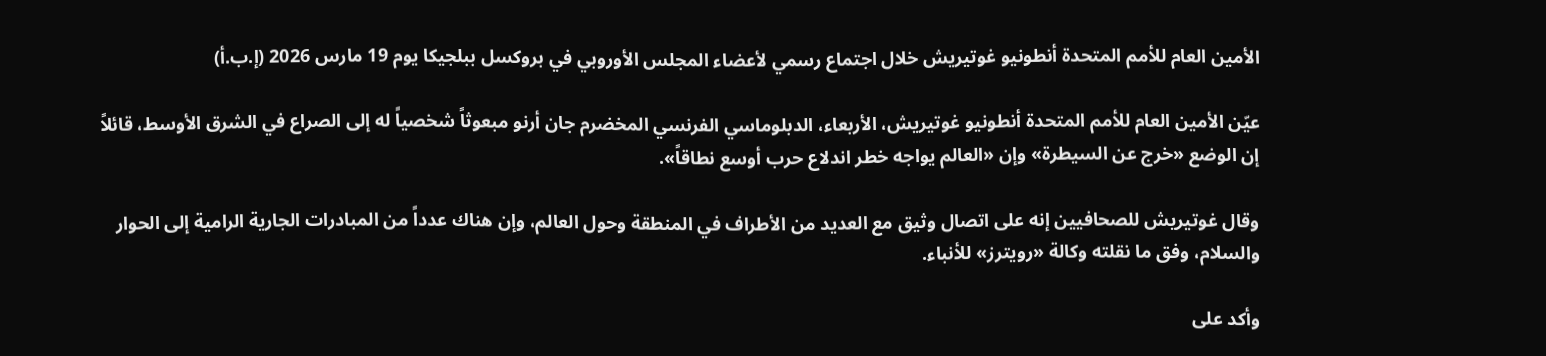الأمين العام للأمم المتحدة أنطونيو غوتيريش خلال اجتماع رسمي لأعضاء المجلس الأوروبي في بروكسل ببلجيكا يوم 19 مارس 2026 (إ.ب.أ)

عيّن الأمين العام للأمم المتحدة أنطونيو غوتيريش، الأربعاء، الدبلوماسي الفرنسي ‌المخضرم جان أرنو ‌مبعوثاً شخصياً ‌له إلى الصراع في الشرق الأوسط، قائلاً إن الوضع «خرج عن السيطرة» وإن «العالم ‌يواجه ‌خطر اندلاع ‌حرب ‌أوسع نطاقاً».

وقال غوتيريش للصحافيين إنه على ‌اتصال وثيق مع العديد من الأطراف في المنطقة وحول العالم، وإن هناك عدداً من المبادرات الجارية الرامية إلى الحوار والسلام، وفق ما نقلته وكالة «رويترز» للأنباء.

وأكد على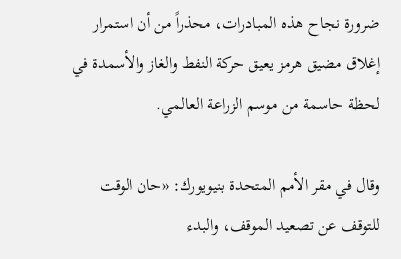ضرورة نجاح هذه المبادرات، محذراً من أن استمرار إغلاق مضيق هرمز يعيق حركة النفط والغاز والأسمدة في لحظة حاسمة من موسم الزراعة العالمي.

وقال في مقر الأمم المتحدة بنيويورك: «حان الوقت للتوقف عن تصعيد الموقف، والبدء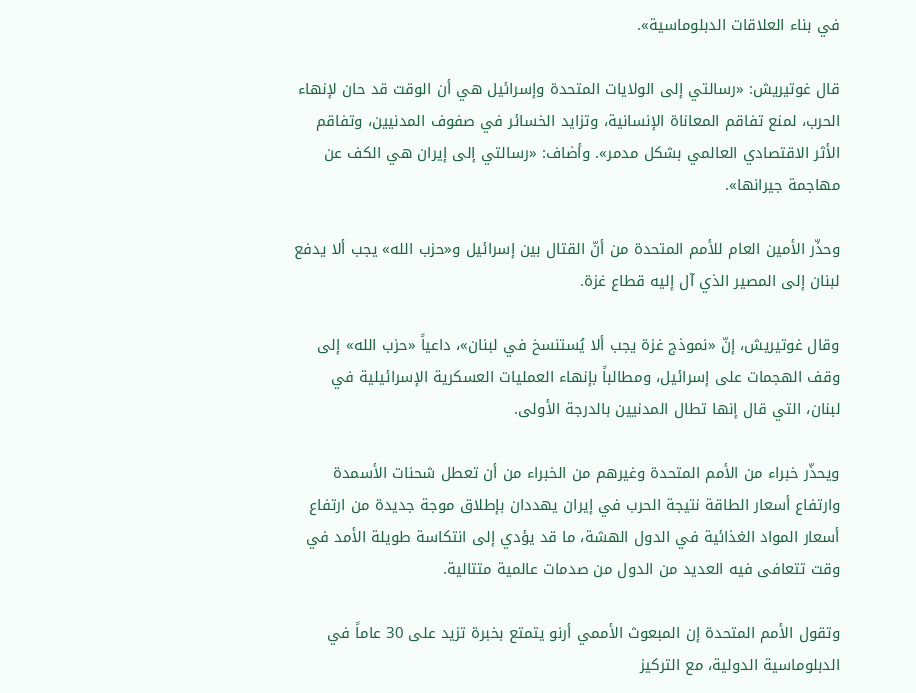في بناء العلاقات الدبلوماسية».

قال غوتيريش: «رسالتي إلى الولايات المتحدة وإسرائيل هي أن الوقت قد حان لإنهاء الحرب، لمنع تفاقم المعاناة الإنسانية، وتزايد الخسائر في صفوف المدنيين، وتفاقم الأثر الاقتصادي العالمي بشكل مدمر». وأضاف: «رسالتي إلى إيران هي الكف عن مهاجمة جيرانها».

وحذّر الأمين العام للأمم المتحدة من أنّ القتال بين إسرائيل و«حزب الله» يجب ألا يدفع لبنان إلى المصير الذي آل إليه قطاع غزة.

وقال غوتيريش، إنّ «نموذج غزة يجب ألا يُستنسخ في لبنان»، داعياً «حزب الله» إلى وقف الهجمات على إسرائيل، ومطالباً بإنهاء العمليات العسكرية الإسرائيلية في لبنان، التي قال إنها تطال المدنيين بالدرجة الأولى.

ويحذّر خبراء من الأمم المتحدة وغيرهم من الخبراء من أن تعطل شحنات الأسمدة وارتفاع أسعار الطاقة نتيجة الحرب في إيران يهددان بإطلاق موجة جديدة من ارتفاع أسعار المواد الغذائية في الدول الهشة، ما قد يؤدي إلى انتكاسة طويلة الأمد في وقت تتعافى فيه العديد من الدول من صدمات عالمية متتالية.

وتقول الأمم المتحدة إن المبعوث الأممي أرنو يتمتع بخبرة تزيد على 30 عاماً في الدبلوماسية الدولية، مع التركيز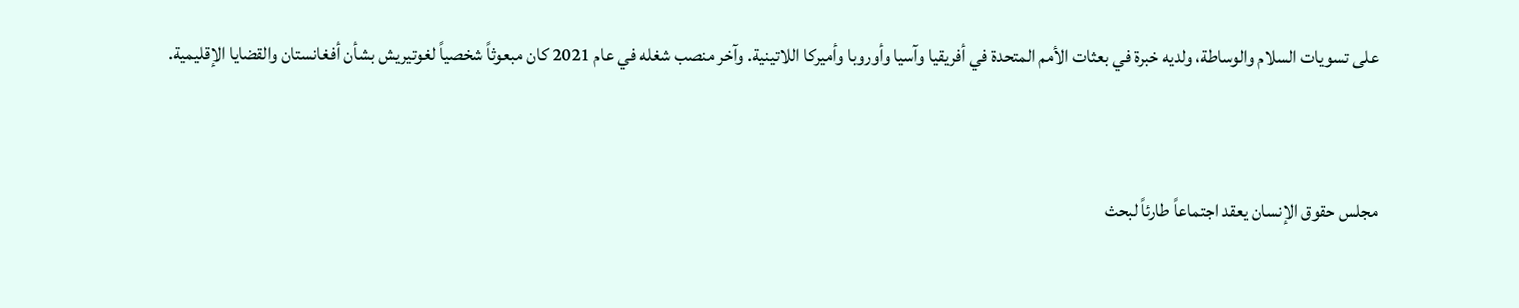على تسويات السلام والوساطة، ولديه خبرة في بعثات الأمم المتحدة في أفريقيا وآسيا وأوروبا وأميركا اللاتينية. وآخر منصب شغله في عام 2021 كان مبعوثاً شخصياً لغوتيريش بشأن أفغانستان والقضايا الإقليمية.


مجلس حقوق الإنسان يعقد اجتماعاً طارئاً لبحث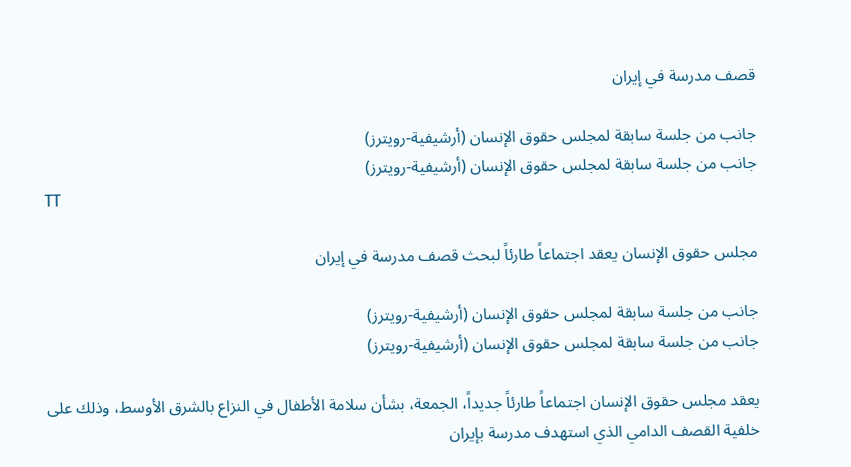قصف مدرسة في إيران

جانب من جلسة سابقة لمجلس حقوق الإنسان (أرشيفية-رويترز)
جانب من جلسة سابقة لمجلس حقوق الإنسان (أرشيفية-رويترز)
TT

مجلس حقوق الإنسان يعقد اجتماعاً طارئاً لبحث قصف مدرسة في إيران

جانب من جلسة سابقة لمجلس حقوق الإنسان (أرشيفية-رويترز)
جانب من جلسة سابقة لمجلس حقوق الإنسان (أرشيفية-رويترز)

يعقد مجلس حقوق الإنسان اجتماعاً طارئاً جديداً، الجمعة، بشأن سلامة الأطفال في النزاع بالشرق الأوسط، وذلك على خلفية القصف الدامي الذي استهدف مدرسة بإيران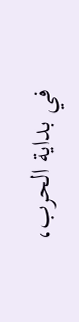في بداية الحرب،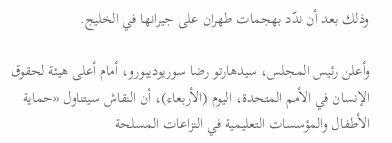وذلك بعد أن ندّد بهجمات طهران على جيرانها في الخليج.

وأعلن رئيس المجلس، سيدهارتو رضا سوريوديبورو، أمام أعلى هيئة لحقوق الإنسان في الأمم المتحدة، اليوم (الأربعاء)، أن النقاش سيتناول «حماية الأطفال والمؤسسات التعليمية في النزاعات المسلحة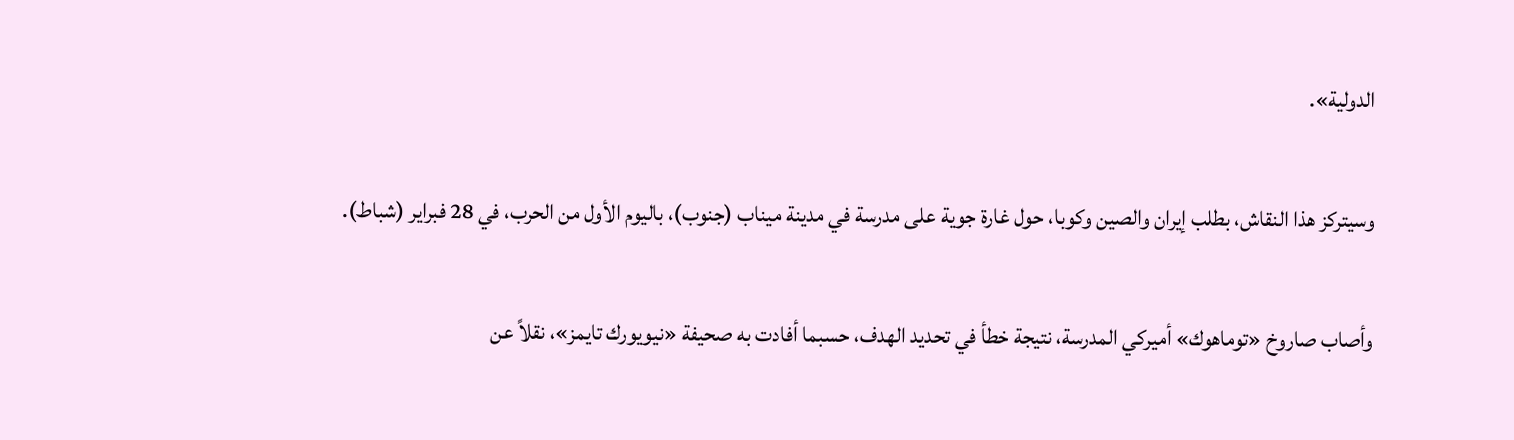الدولية».

وسيتركز هذا النقاش، بطلب إيران والصين وكوبا، حول غارة جوية على مدرسة في مدينة ميناب (جنوب)، باليوم الأول من الحرب، في 28 فبراير (شباط).

وأصاب صاروخ «توماهوك» أميركي المدرسة، نتيجة خطأ في تحديد الهدف، حسبما أفادت به صحيفة «نيويورك تايمز»، نقلاً عن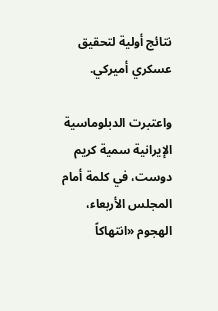نتائج أولية لتحقيق عسكري أميركي.

واعتبرت الدبلوماسية الإيرانية سمية كريم دوست، في كلمة أمام المجلس الأربعاء، الهجوم «انتهاكاً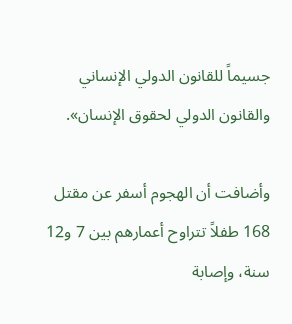جسيماً للقانون الدولي الإنساني والقانون الدولي لحقوق الإنسان».

وأضافت أن الهجوم أسفر عن مقتل 168 طفلاً تتراوح أعمارهم بين 7 و12 سنة، وإصابة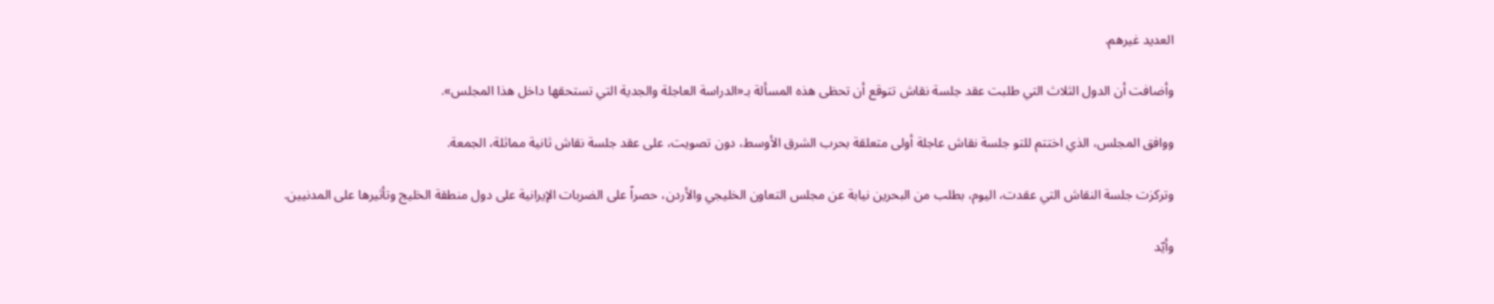العديد غيرهم.

وأضافت أن الدول الثلاث التي طلبت عقد جلسة نقاش تتوقع أن تحظى هذه المسألة بـ«الدراسة العاجلة والجدية التي تستحقها داخل هذا المجلس».

ووافق المجلس، الذي اختتم للتو جلسة نقاش عاجلة أولى متعلقة بحرب الشرق الأوسط، دون تصويت، على عقد جلسة نقاش ثانية مماثلة، الجمعة.

وتركزت جلسة النقاش التي عقدت، اليوم، بطلب من البحرين نيابة عن مجلس التعاون الخليجي والأردن، حصراً على الضربات الإيرانية على دول منطقة الخليج وتأثيرها على المدنيين.

وأيّد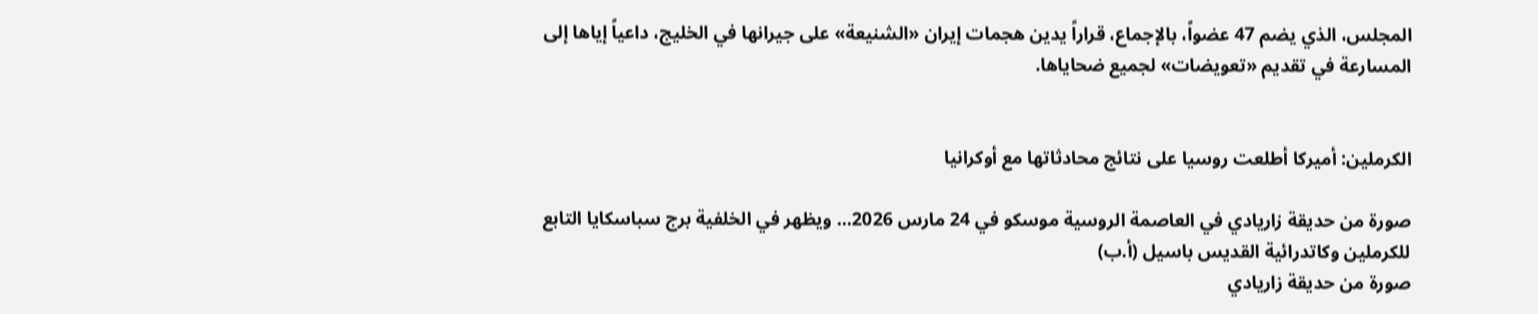المجلس، الذي يضم 47 عضواً، بالإجماع، قراراً يدين هجمات إيران «الشنيعة» على جيرانها في الخليج، داعياً إياها إلى المسارعة في تقديم «تعويضات» لجميع ضحاياها.


الكرملين: أميركا أطلعت روسيا على نتائج محادثاتها مع أوكرانيا

صورة من حديقة زاريادي في العاصمة الروسية موسكو في 24 مارس 2026... ويظهر في الخلفية برج سباسكايا التابع للكرملين وكاتدرائية القديس باسيل (أ.ب)
صورة من حديقة زاريادي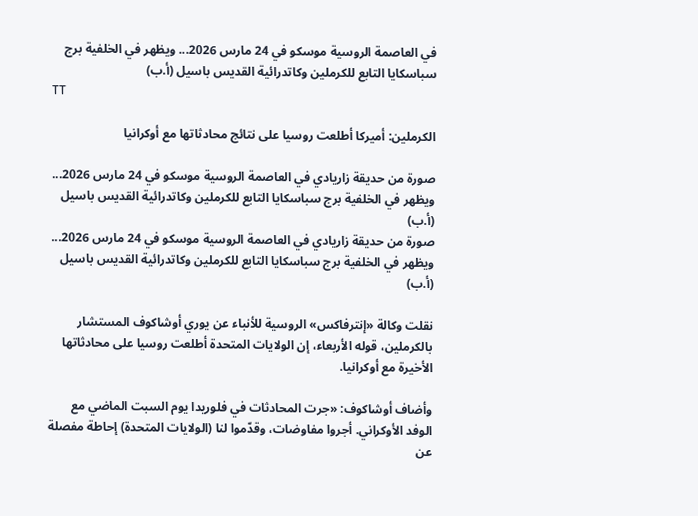في العاصمة الروسية موسكو في 24 مارس 2026... ويظهر في الخلفية برج سباسكايا التابع للكرملين وكاتدرائية القديس باسيل (أ.ب)
TT

الكرملين: أميركا أطلعت روسيا على نتائج محادثاتها مع أوكرانيا

صورة من حديقة زاريادي في العاصمة الروسية موسكو في 24 مارس 2026... ويظهر في الخلفية برج سباسكايا التابع للكرملين وكاتدرائية القديس باسيل (أ.ب)
صورة من حديقة زاريادي في العاصمة الروسية موسكو في 24 مارس 2026... ويظهر في الخلفية برج سباسكايا التابع للكرملين وكاتدرائية القديس باسيل (أ.ب)

نقلت وكالة «إنترفاكس» الروسية للأنباء عن يوري أوشاكوف المستشار بالكرملين، قوله الأربعاء، إن الولايات المتحدة أطلعت روسيا على محادثاتها الأخيرة مع أوكرانيا.

وأضاف أوشاكوف: «جرت المحادثات في فلوريدا يوم السبت الماضي مع الوفد الأوكراني. أجروا مفاوضات، وقدّموا لنا (الولايات المتحدة) إحاطة مفصلة عن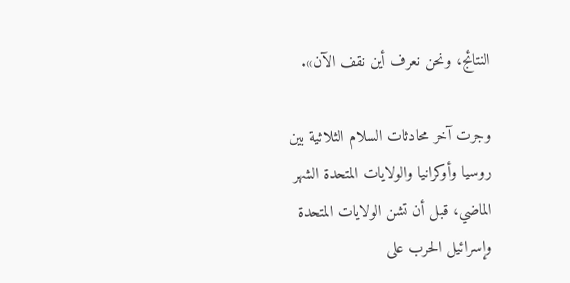النتائج، ونحن نعرف أين نقف الآن».

وجرت آخر محادثات السلام الثلاثية بين روسيا وأوكرانيا والولايات المتحدة الشهر الماضي، قبل أن تشن الولايات المتحدة وإسرائيل الحرب على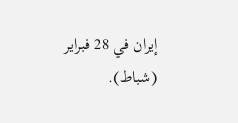إيران في 28 فبراير (شباط).